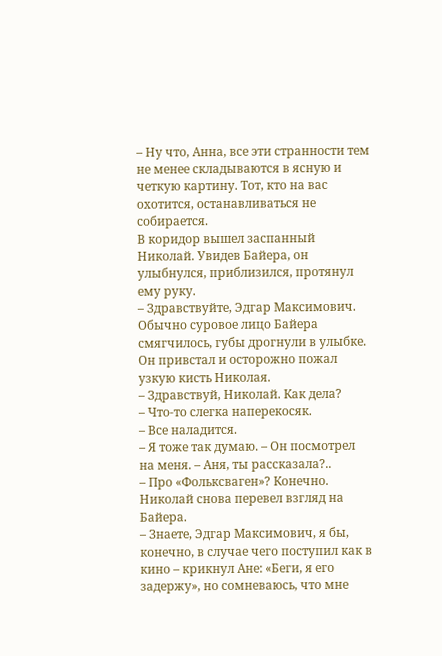– Ну что, Анна, все эти странности тем не менее складываются в ясную и четкую картину. Тот, кто на вас охотится, останавливаться не собирается.
В коридор вышел заспанный Николай. Увидев Байера, он улыбнулся, приблизился, протянул ему руку.
– Здравствуйте, Эдгар Максимович.
Обычно суровое лицо Байера смягчилось, губы дрогнули в улыбке. Он привстал и осторожно пожал узкую кисть Николая.
– Здравствуй, Николай. Как дела?
– Что-то слегка наперекосяк.
– Все наладится.
– Я тоже так думаю. – Он посмотрел на меня. – Аня, ты рассказала?..
– Про «Фольксваген»? Конечно.
Николай снова перевел взгляд на Байера.
– Знаете, Эдгар Максимович, я бы, конечно, в случае чего поступил как в кино – крикнул Ане: «Беги, я его задержу», но сомневаюсь, что мне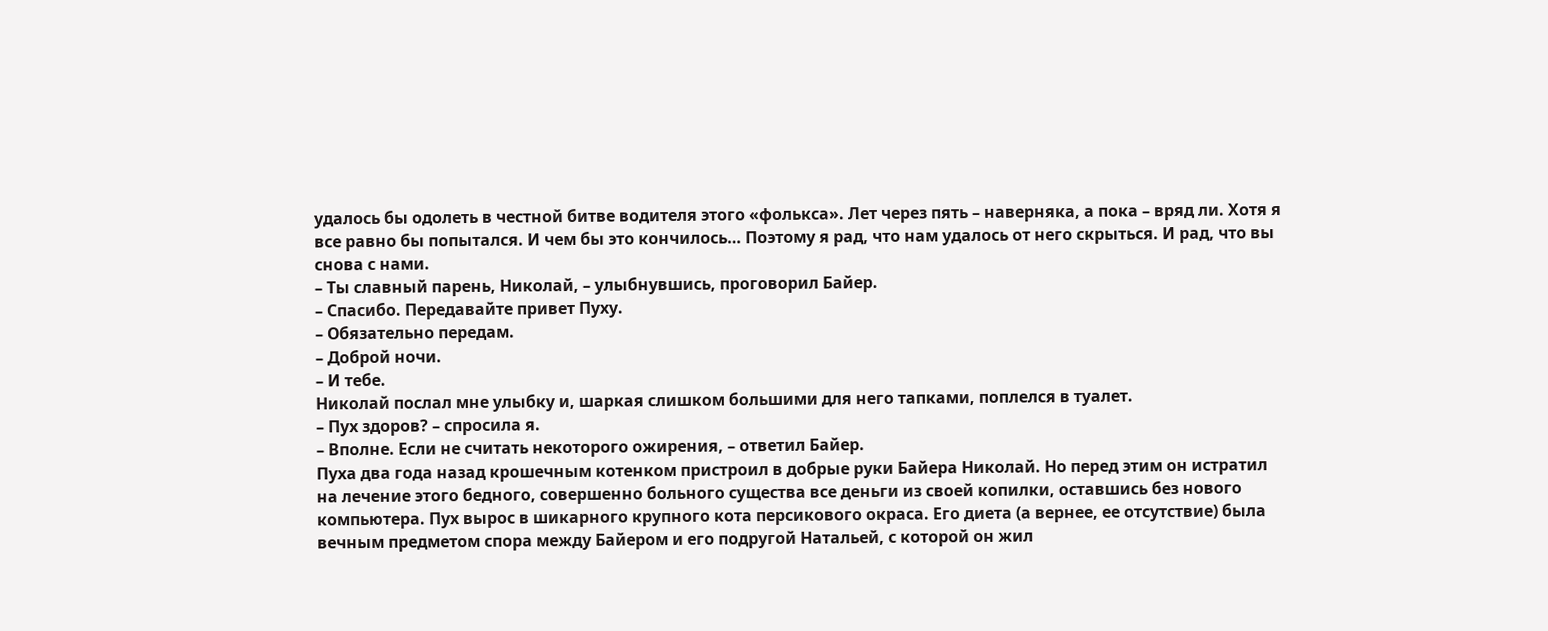удалось бы одолеть в честной битве водителя этого «фолькса». Лет через пять – наверняка, а пока – вряд ли. Хотя я все равно бы попытался. И чем бы это кончилось… Поэтому я рад, что нам удалось от него скрыться. И рад, что вы снова с нами.
– Ты славный парень, Николай, – улыбнувшись, проговорил Байер.
– Спасибо. Передавайте привет Пуху.
– Обязательно передам.
– Доброй ночи.
– И тебе.
Николай послал мне улыбку и, шаркая слишком большими для него тапками, поплелся в туалет.
– Пух здоров? – спросила я.
– Вполне. Если не считать некоторого ожирения, – ответил Байер.
Пуха два года назад крошечным котенком пристроил в добрые руки Байера Николай. Но перед этим он истратил на лечение этого бедного, совершенно больного существа все деньги из своей копилки, оставшись без нового компьютера. Пух вырос в шикарного крупного кота персикового окраса. Его диета (а вернее, ее отсутствие) была вечным предметом спора между Байером и его подругой Натальей, с которой он жил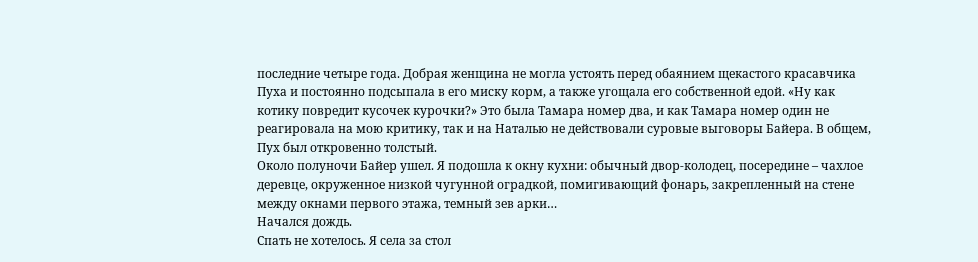последние четыре года. Добрая женщина не могла устоять перед обаянием щекастого красавчика Пуха и постоянно подсыпала в его миску корм, а также угощала его собственной едой. «Ну как котику повредит кусочек курочки?» Это была Тамара номер два, и как Тамара номер один не реагировала на мою критику, так и на Наталью не действовали суровые выговоры Байера. В общем, Пух был откровенно толстый.
Около полуночи Байер ушел. Я подошла к окну кухни: обычный двор-колодец, посередине – чахлое деревце, окруженное низкой чугунной оградкой, помигивающий фонарь, закрепленный на стене между окнами первого этажа, темный зев арки…
Начался дождь.
Спать не хотелось. Я села за стол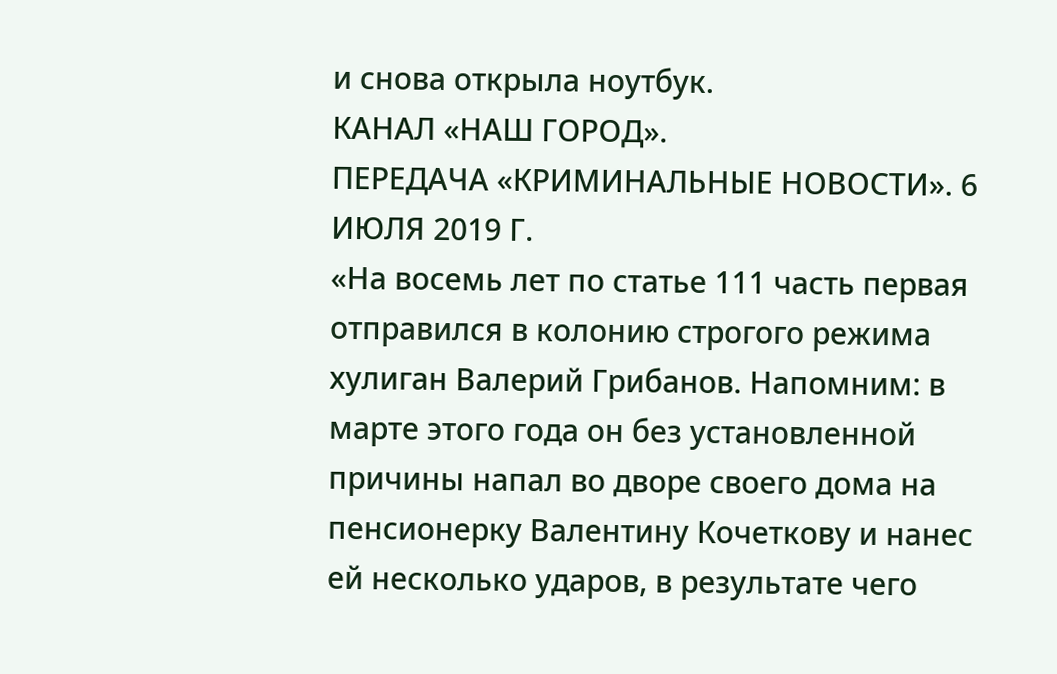и снова открыла ноутбук.
КАНАЛ «НАШ ГОРОД».
ПЕРЕДАЧА «КРИМИНАЛЬНЫЕ НОВОСТИ». 6 ИЮЛЯ 2019 Г.
«На восемь лет по статье 111 часть первая отправился в колонию строгого режима хулиган Валерий Грибанов. Напомним: в марте этого года он без установленной причины напал во дворе своего дома на пенсионерку Валентину Кочеткову и нанес ей несколько ударов, в результате чего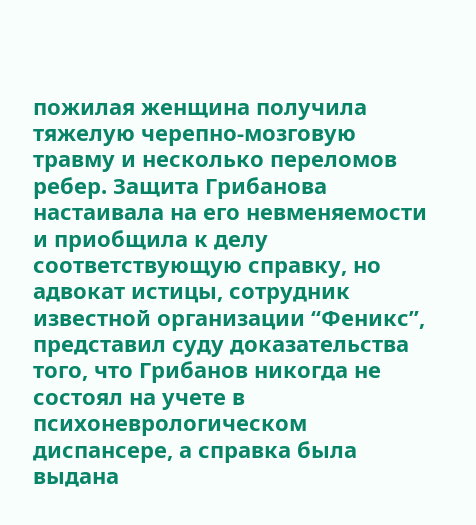пожилая женщина получила тяжелую черепно-мозговую травму и несколько переломов ребер. Защита Грибанова настаивала на его невменяемости и приобщила к делу соответствующую справку, но адвокат истицы, сотрудник известной организации “Феникс”, представил суду доказательства того, что Грибанов никогда не состоял на учете в психоневрологическом диспансере, а справка была выдана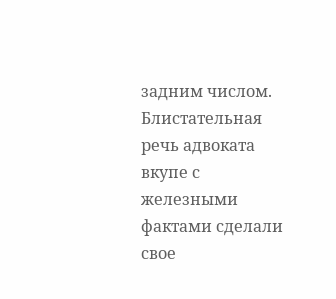задним числом. Блистательная речь адвоката вкупе с железными фактами сделали свое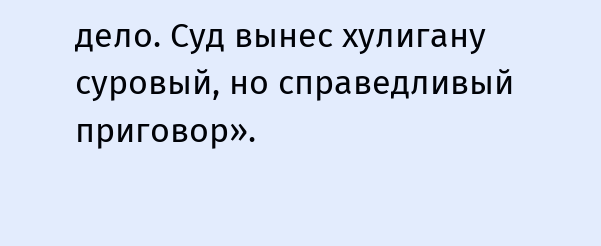дело. Суд вынес хулигану суровый, но справедливый приговор».